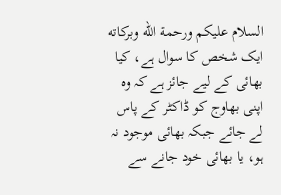السلام عليكم ورحمة الله وبركاته
ایک شخص کا سوال ہے، کیا بھائی کے لیے جائز ہے کہ وہ اپنی بھاوج کو ڈاکٹر کے پاس لے جائے جبکہ بھائی موجود نہ ہو، یا بھائی خود جانے سے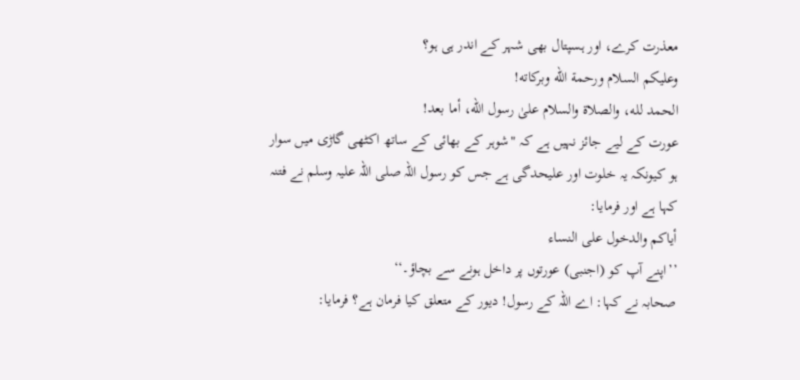معذرت کرے، اور ہسپتال بھی شہر کے اندر ہی ہو؟
وعلیکم السلام ورحمة الله وبرکاته!
الحمد لله، والصلاة والسلام علىٰ رسول الله، أما بعد!
عورت کے لیے جائز نہیں ہے کہ "شوہر کے بھائی کے ساتھ اکٹھی گاڑی میں سوار ہو کیونکہ یہ خلوت اور علیحدگی ہے جس کو رسول اللہ صلی اللہ علیہ وسلم نے فتنہ کہا ہے اور فرمایا:
أياكم والدخول على النساء
’’اپنے آپ کو (اجنبی) عورتوں پر داخل ہونے سے بچاؤ۔‘‘
صحابہ نے کہا: اے اللہ کے رسول! دیور کے متعلق کیا فرمان ہے؟ فرمایا: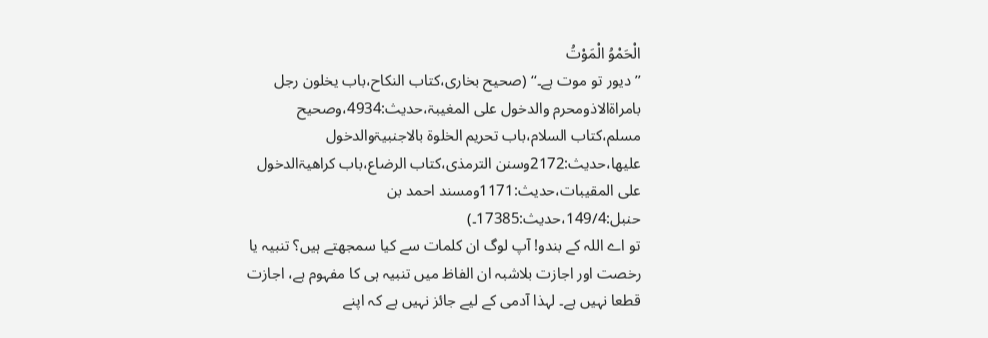الْحَمْوُ الْمَوْتُ
’’دیور تو موت ہے۔‘‘ (صحیح بخاری،کتاب النکاح،باب یخلون رجل بامراۃالاذومحرم والدخول علی المغیبۃ،حدیث:4934،وصحیح مسلم،کتاب السلام،باب تحریم الخلوۃ بالاجنبیۃوالدخول علیھا،حدیث:2172وسنن الترمذی،کتاب الرضاع،باب کراھیۃالدخول علی المقیبات،حدیث:1171ومسند احمد بن حنبل:149/4،حدیث:17385۔)
تو اے اللہ کے بندو! آپ لوگ ان کلمات سے کیا سمجھتے ہیں؟ تنبیہ یا رخصت اور اجازت بلاشبہ ان الفاظ میں تنبیہ ہی کا مفہوم ہے، اجازت قطعا نہیں ہے۔ لہذا آدمی کے لیے جائز نہیں ہے کہ اپنے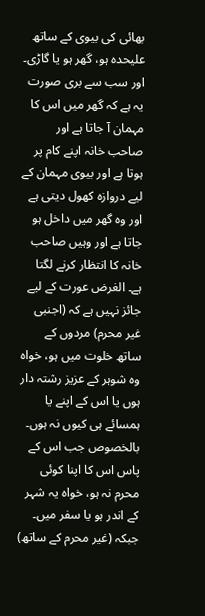بھائی کی بیوی کے ساتھ علیحدہ ہو، گھر ہو یا گاڑی۔
اور سب سے بری صورت یہ ہے کہ گھر میں اس کا مہمان آ جاتا ہے اور صاحب خانہ اپنے کام پر ہوتا ہے اور بیوی مہمان کے لیے دروازہ کھول دیتی ہے اور وہ گھر میں داخل ہو جاتا ہے اور وہیں صاحب خانہ کا انتظار کرنے لگتا ہے۔ الغرض عورت کے لیے جائز نہیں ہے کہ (اجنبی غیر محرم) مردوں کے ساتھ خلوت میں ہو، خواہ وہ شوہر کے عزیز رشتہ دار ہوں یا اس کے اپنے یا ہمسائے ہی کیوں نہ ہوں۔ بالخصوص جب اس کے پاس اس کا اپنا کوئی محرم نہ ہو، خواہ یہ شہر کے اندر ہو یا سفر میں۔ جبکہ (غیر محرم کے ساتھ)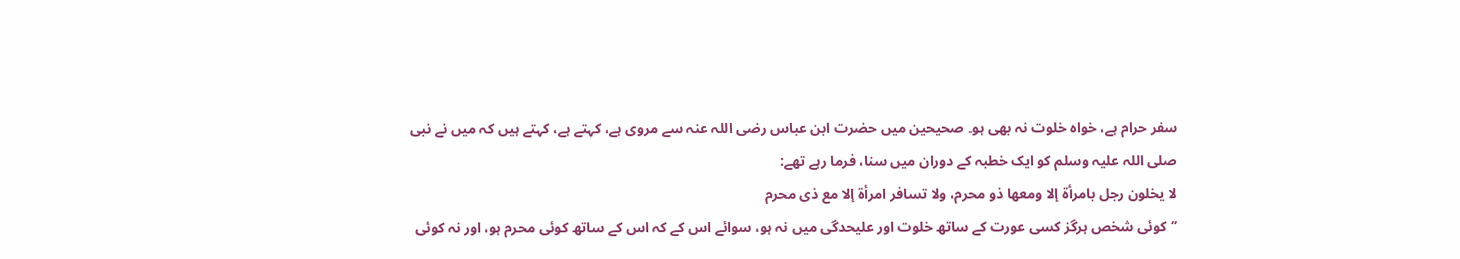سفر حرام ہے، خواہ خلوت نہ بھی ہو۔ صحیحین میں حضرت ابن عباس رضی اللہ عنہ سے مروی ہے، کہتے ہے، کہتے ہیں کہ میں نے نبی صلی اللہ علیہ وسلم کو ایک خطبہ کے دوران میں سنا، فرما رہے تھے:
لا يخلون رجل بامرأة إلا ومعها ذو محرم، ولا تسافر امرأة إلا مع ذى محرم
’’کوئی شخص ہرگز کسی عورت کے ساتھ خلوت اور علیحدگی میں نہ ہو، سوائے اس کے کہ اس کے ساتھ کوئی محرم ہو، اور نہ کوئی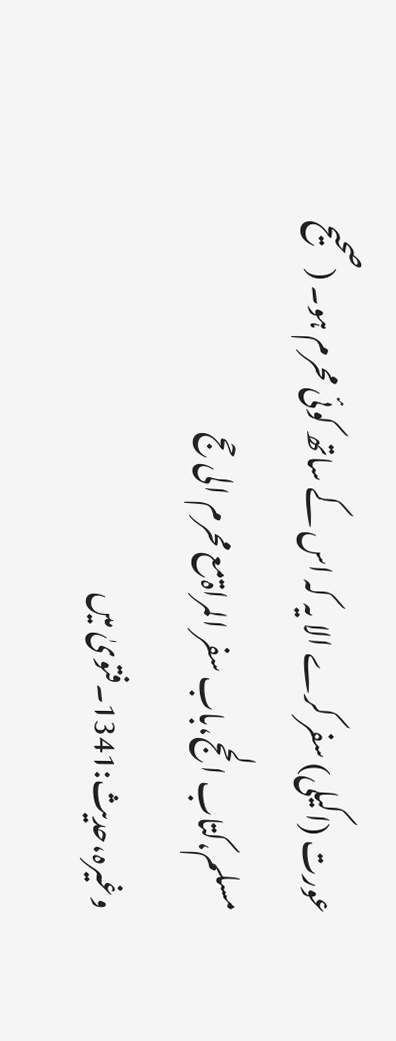عورت (اکیلی) سفر کرے الا یہ کہ اس کے ساتھ کوئی محرم ہو۔ (صحیح مسلم،کتاب الحج،باب سفر المراۃمع محرم الی حج وغیرہ،حدیث:1341۔فتویٰ میں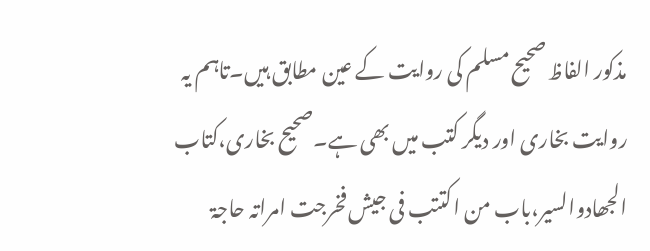مذکور الفاظ صحیح مسلم کی روایت کے عین مطابق ہیں۔تاہم یہ روایت بخاری اور دیگر کتب میں بھی ہے۔صحیح بخاری،کتاب الجھادوالسیر،باب من اکتتب فی جیش فخرجت امراتہ حاجۃ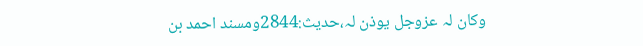وکان لہ عزوجل یوذن لہ،حدیث:2844ومسند احمد بن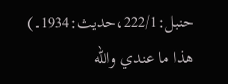حنبل:222/1،حدیث:1934۔)
ھذا ما عندي والله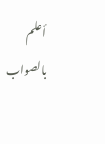أعلم بالصواب